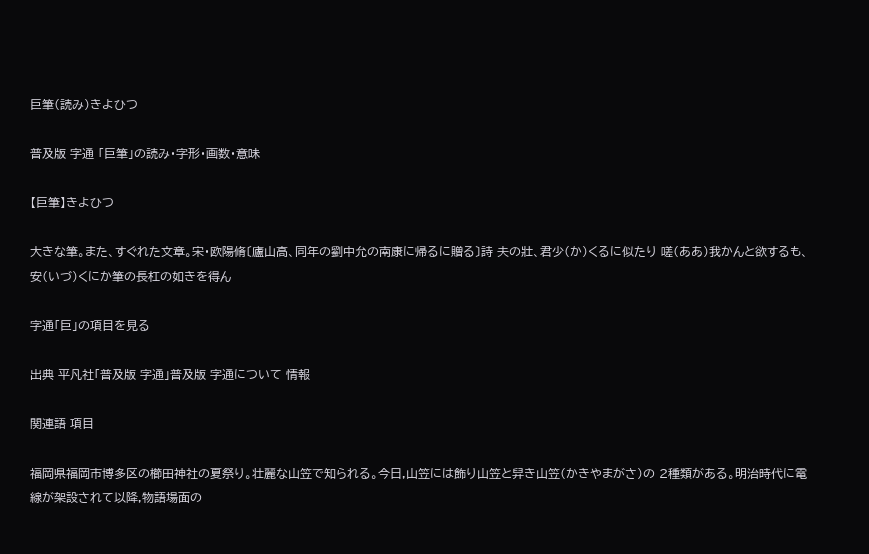巨筆(読み)きよひつ

普及版 字通 「巨筆」の読み・字形・画数・意味

【巨筆】きよひつ

大きな筆。また、すぐれた文章。宋・欧陽脩〔廬山高、同年の劉中允の南康に帰るに贈る〕詩 夫の壯、君少(か)くるに似たり 嗟(ああ)我かんと欲するも、安(いづ)くにか筆の長杠の如きを得ん

字通「巨」の項目を見る

出典 平凡社「普及版 字通」普及版 字通について 情報

関連語 項目

福岡県福岡市博多区の櫛田神社の夏祭り。壮麗な山笠で知られる。今日,山笠には飾り山笠と舁き山笠(かきやまがさ)の 2種類がある。明治時代に電線が架設されて以降,物語場面の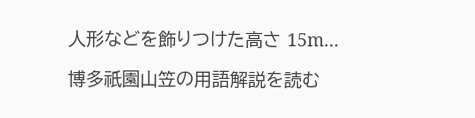人形などを飾りつけた高さ 15m...

博多祇園山笠の用語解説を読む